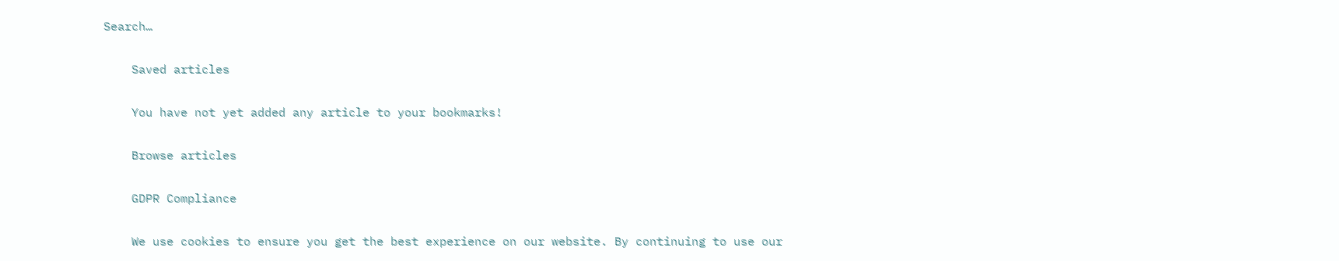Search…

    Saved articles

    You have not yet added any article to your bookmarks!

    Browse articles

    GDPR Compliance

    We use cookies to ensure you get the best experience on our website. By continuing to use our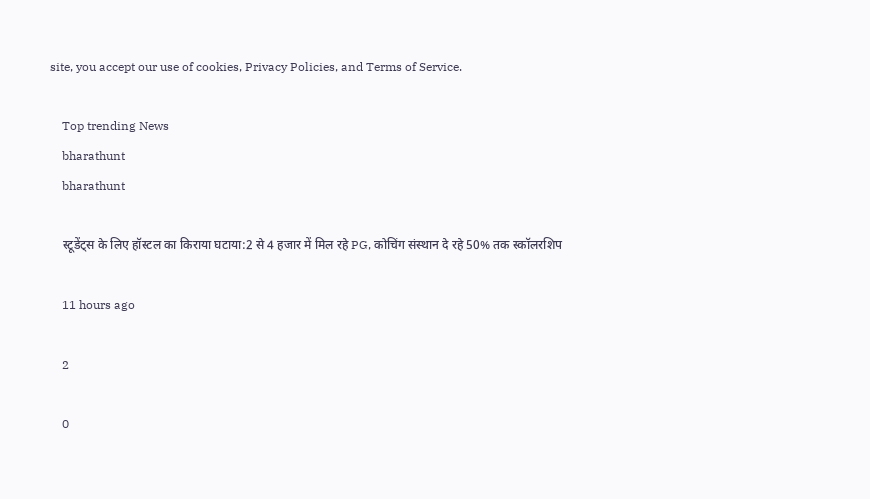site, you accept our use of cookies, Privacy Policies, and Terms of Service.

    Top trending News
    bharathunt
    bharathunt

    स्टूडेंट्स के लिए हॉस्टल का किराया घटाया:2 से 4 हजार में मिल रहे PG, कोचिंग संस्थान दे रहे 50% तक स्कॉलरशिप

    11 hours ago

    2

    0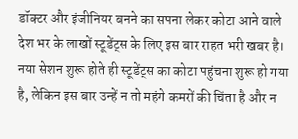डॉक्टर और इंजीनियर बनने का सपना लेकर कोटा आने वाले देश भर के लाखों स्टूडेंट्स के लिए इस बार राहत भरी खबर है। नया सेशन शुरू होते ही स्टूडेंट्स का कोटा पहुंचना शुरू हो गया है, लेकिन इस बार उन्हें न तो महंगे कमरों की चिंता है और न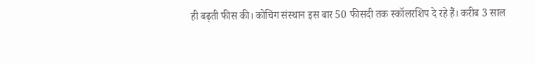ही बढ़ती फीस की। कोचिंग संस्थान इस बार 50 फीसदी तक स्कॉलरशिप दे रहे हैं। करीब 3 साल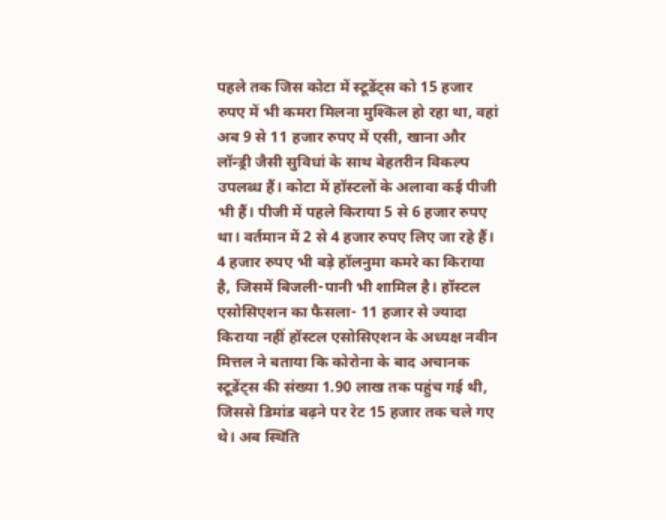पहले तक जिस कोटा में स्टूडेंट्स को 15 हजार रुपए में भी कमरा मिलना मुश्किल हो रहा था, वहां अब 9 से 11 हजार रुपए में एसी, खाना और लॉन्ड्री जैसी सुविधां के साथ बेहतरीन विकल्प उपलब्ध हैं। कोटा में हॉस्टलों के अलावा कई पीजी भी हैं। पीजी में पहले किराया 5 से 6 हजार रुपए था। वर्तमान में 2 से 4 हजार रुपए लिए जा रहे हैं। 4 हजार रुपए भी बड़े हॉलनुमा कमरे का किराया है, जिसमें बिजली-पानी भी शामिल है। हॉस्टल एसोसिएशन का फैसला- 11 हजार से ज्यादा किराया नहीं हॉस्टल एसोसिएशन के अध्यक्ष नवीन मित्तल ने बताया कि कोरोना के बाद अचानक स्टूडेंट्स की संख्या 1.90 लाख तक पहुंच गई थी, जिससे डिमांड बढ़ने पर रेट 15 हजार तक चले गए थे। अब स्थिति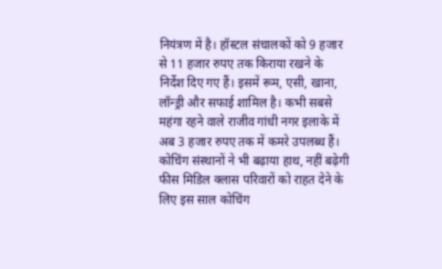नियंत्रण में है। हॉस्टल संचालकों को 9 हजार से 11 हजार रुपए तक किराया रखने के निर्देश दिए गए हैं। इसमें रूम, एसी, खाना, लॉन्ड्री और सफाई शामिल है। कभी सबसे महंगा रहने वाले राजीव गांधी नगर इलाके में अब 3 हजार रुपए तक में कमरे उपलब्ध हैं। कोचिंग संस्थानों ने भी बढ़ाया हाथ, नहीं बढ़ेगी फीस मिडिल क्लास परिवारों को राहत देने के लिए इस साल कोचिंग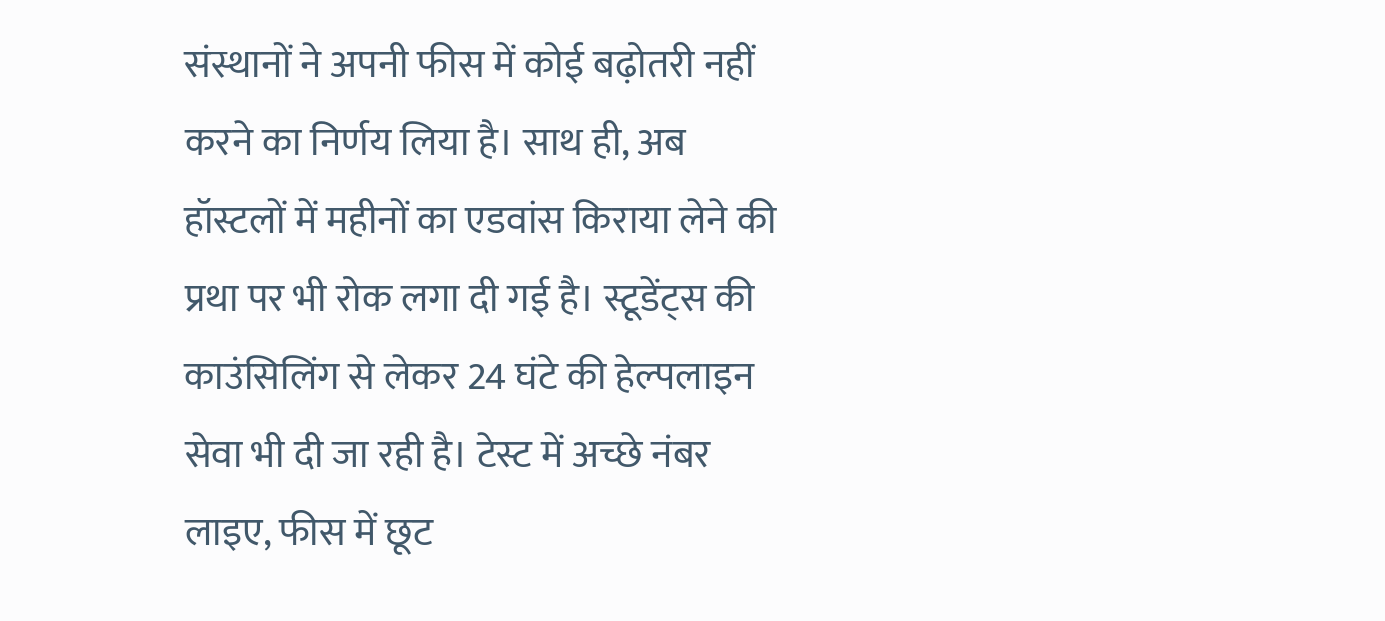संस्थानों ने अपनी फीस में कोई बढ़ोतरी नहीं करने का निर्णय लिया है। साथ ही, अब हॉस्टलों में महीनों का एडवांस किराया लेने की प्रथा पर भी रोक लगा दी गई है। स्टूडेंट्स की काउंसिलिंग से लेकर 24 घंटे की हेल्पलाइन सेवा भी दी जा रही है। टेस्ट में अच्छे नंबर लाइए, फीस में छूट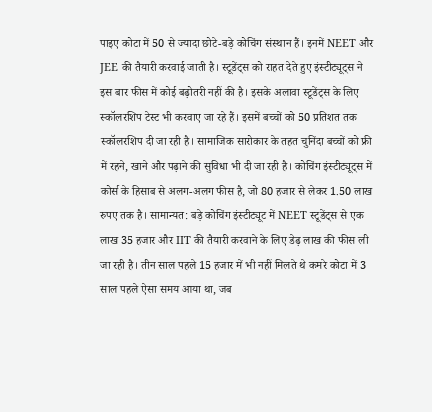पाइए कोटा में 50 से ज्यादा छोटे-बड़े कोचिंग संस्थान हैं। इनमें NEET और JEE की तैयारी करवाई जाती है। स्टूडेंट्स को राहत देते हुए इंस्टीट्यूट्स ने इस बार फीस में कोई बढ़ोतरी नहीं की है। इसके अलावा स्टूडेंट्स के लिए स्कॉलरशिप टेस्ट भी करवाए जा रहे हैं। इसमें बच्चों को 50 प्रतिशत तक स्कॉलरशिप दी जा रही है। सामाजिक सारोकार के तहत चुनिंदा बच्चों को फ्री में रहने, खाने और पढ़ाने की सुविधा भी दी जा रही है। कोचिंग इंस्टीट्यूट्स में कोर्स के हिसाब से अलग-अलग फीस है, जो 80 हजार से लेकर 1.50 लाख रुपए तक है। सामान्यत: बड़े कोचिंग इंस्टीट्यूट में NEET स्टूडेंट्स से एक लाख 35 हजार और IIT की तैयारी करवाने के लिए डेढ़ लाख की फीस ली जा रही है। तीन साल पहले 15 हजार में भी नहीं मिलते थे कमरे कोटा में 3 साल पहले ऐसा समय आया था, जब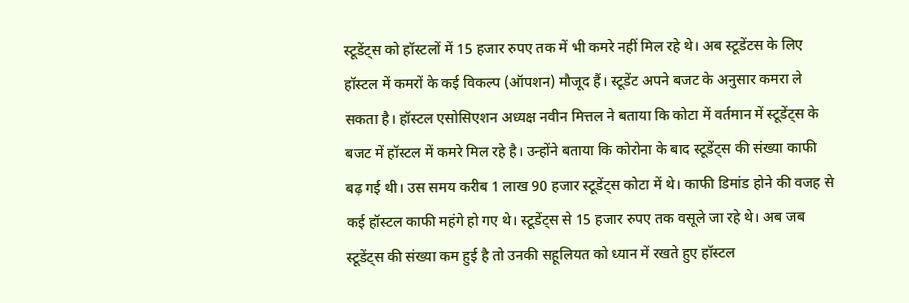स्टूडेंट्स को हॉस्टलों में 15 हजार रुपए तक में भी कमरे नहीं मिल रहे थे। अब स्टूडेंटस के लिए हॉस्टल में कमरों के कई विकल्प (ऑपशन) मौजूद हैं। स्टूडेंट अपने बजट के अनुसार कमरा ले सकता है। हॉस्टल एसोसिएशन अध्यक्ष नवीन मित्तल ने बताया कि कोटा में वर्तमान में स्टूडेंट्स के बजट में हॉस्टल में कमरे मिल रहे है। उन्होंने बताया कि कोरोना के बाद स्टूडेंट्स की संख्या काफी बढ़ गई थी। उस समय करीब 1 लाख 90 हजार स्टूडेंट्स कोटा में थे। काफी डिमांड होने की वजह से कई हॉस्टल काफी महंगे हो गए थे। स्टूडेंट्स से 15 हजार रुपए तक वसूले जा रहे थे। अब जब स्टूडेंट्स की संख्या कम हुई है तो उनकी सहूलियत को ध्यान में रखते हुए हॉस्टल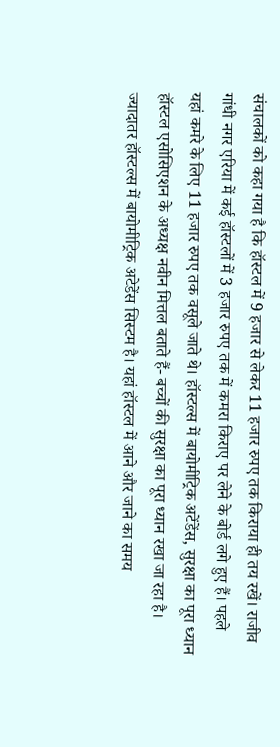संचालकों को कहा गया है कि हॉस्टल में 9 हजार से लेकर 11 हजार रुपए तक किराया ही तय रखें। राजीव गांधी नगर एरिया में कई हॉस्टलों में 3 हजार रुपए तक में कमरा किराए पर लेने के बोर्ड लगे हुए हैं। पहले यहां कमरे के लिए 11 हजार रुपए तक वसूले जाते थे। हॉस्टल्स में बायोमीट्रिक अटेंडेंस, सुरक्षा का पूरा ध्यान हॉस्टल एसोसिएशन के अध्यक्ष नवीन मित्तल बताते हैं- बच्चों की सुरक्षा का पूरा ध्यान रखा जा रहा है। ज्यादातर हॉस्टल्स में बायोमीट्रिक अटेडेंस सिस्टम है। यहां हॉस्टल में आने और जाने का समय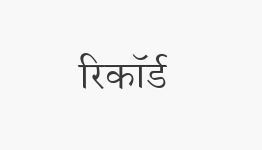रिकॉर्ड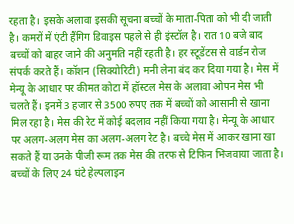रहता है। इसके अलावा इसकी सूचना बच्चों के माता-पिता को भी दी जाती है। कमरों में एंटी हैंगिग डिवाइस पहले से ही इंस्टॉल है। रात 10 बजे बाद बच्चों को बाहर जाने की अनुमति नहीं रहती है। हर स्टूडेंटस से वार्डन रोज संपर्क करते हैं। कॉशन (सिक्योरिटी) मनी लेना बंद कर दिया गया है। मेस में मेन्यू के आधार पर कीमत कोटा में हॉस्टल मेस के अलावा ओपन मेस भी चलते हैं। इनमें 3 हजार से 3500 रुपए तक में बच्चों को आसानी से खाना मिल रहा है। मेस की रेट में कोई बदलाव नहीं किया गया है। मेन्यू के आधार पर अलग-अलग मेस का अलग-अलग रेट है। बच्चे मेस में आकर खाना खा सकते हैं या उनके पीजी रूम तक मेस की तरफ से टिफिन भिजवाया जाता है। बच्चों के लिए 24 घंटे हेल्पलाइन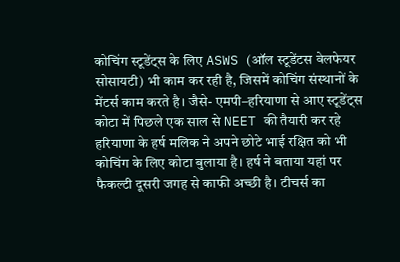कोचिंग स्टूडेंट्स के लिए ASWS (ऑल स्टूडेंटस वेलफेयर सोसायटी) भी काम कर रही है, जिसमें कोचिंग संस्थानों के मेंटर्स काम करते है। जैसे- एमपी–हरियाणा से आए स्टूडेंट्स कोटा में पिछले एक साल से NEET की तैयारी कर रहे हरियाणा के हर्ष मलिक ने अपने छोटे भाई रक्षित को भी कोचिंग के लिए कोटा बुलाया है। हर्ष ने बताया यहां पर फैकल्टी दूसरी जगह से काफी अच्छी है। टीचर्स का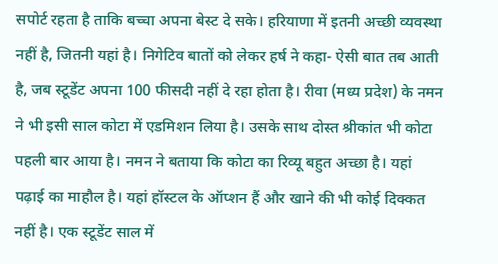सपोर्ट रहता है ताकि बच्चा अपना बेस्ट दे सके। हरियाणा में इतनी अच्छी व्यवस्था नहीं है, जितनी यहां है। निगेटिव बातों को लेकर हर्ष ने कहा- ऐसी बात तब आती है, जब स्टूडेंट अपना 100 फीसदी नहीं दे रहा होता है। रीवा (मध्य प्रदेश) के नमन ने भी इसी साल कोटा में एडमिशन लिया है। उसके साथ दोस्त श्रीकांत भी कोटा पहली बार आया है। नमन ने बताया कि कोटा का रिव्यू बहुत अच्छा है। यहां पढ़ाई का माहौल है। यहां हॉस्टल के ऑप्शन हैं और खाने की भी कोई दिक्कत नहीं है। एक स्टूडेंट साल में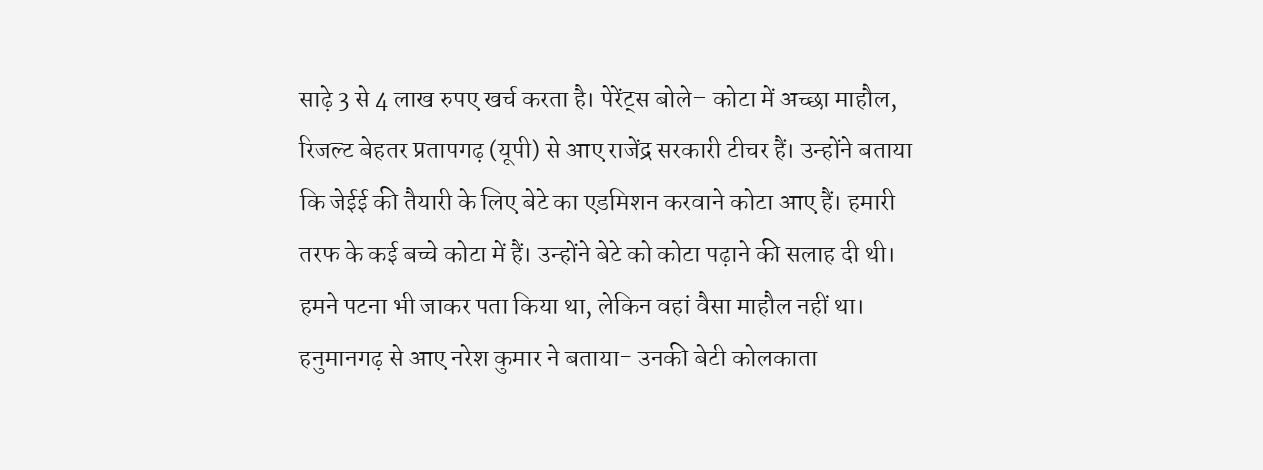साढ़े 3 से 4 लाख रुपए खर्च करता है। पेरेंट्स बोले– कोटा में अच्छा माहौल, रिजल्ट बेहतर प्रतापगढ़ (यूपी) से आए राजेंद्र सरकारी टीचर हैं। उन्होंने बताया कि जेईई की तैयारी के लिए बेटे का एडमिशन करवाने कोटा आए हैं। हमारी तरफ के कई बच्चे कोटा में हैं। उन्होंने बेटे को कोटा पढ़ाने की सलाह दी थी। हमने पटना भी जाकर पता किया था, लेकिन वहां वैसा माहौल नहीं था। हनुमानगढ़ से आए नरेश कुमार ने बताया- उनकी बेटी कोलकाता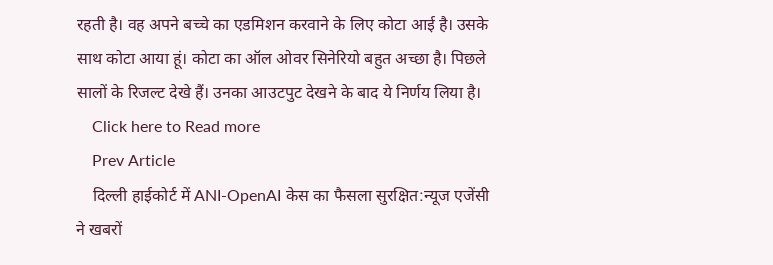रहती है। वह अपने बच्चे का एडमिशन करवाने के लिए कोटा आई है। उसके साथ कोटा आया हूं। कोटा का ऑल ओवर सिनेरियो बहुत अच्छा है। पिछले सालों के रिजल्ट देखे हैं। उनका आउटपुट देखने के बाद ये निर्णय लिया है।
    Click here to Read more
    Prev Article
    दिल्ली हाईकोर्ट में ANI-OpenAI केस का फैसला सुरक्षित:न्यूज एजेंसी ने खबरों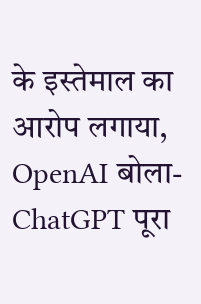के इस्तेमाल का आरोप लगाया, OpenAI बोला- ChatGPT पूरा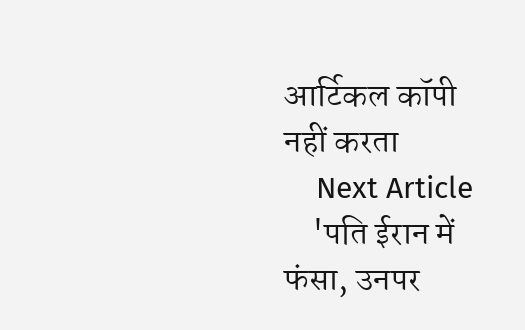आर्टिकल कॉपी नहीं करता
    Next Article
    'पति ईरान में फंसा, उनपर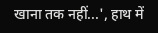खाना तक नहीं...', हाथ में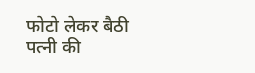फोटो लेकर बैठी पत्नी की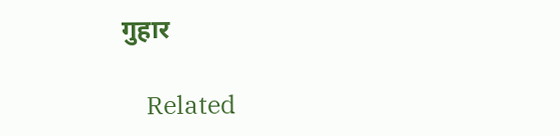गुहार

    Related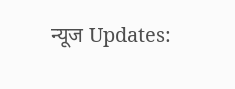न्यूज Updates: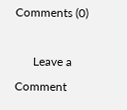Comments (0)

      Leave a Comment